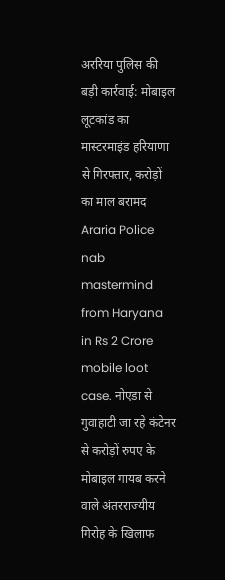अररिया पुलिस की बड़ी कार्रवाई: मोबाइल लूटकांड का मास्टरमाइंड हरियाणा से गिरफ्तार, करोड़ों का माल बरामद
Araria Police nab mastermind from Haryana in Rs 2 Crore mobile loot case. नोएडा से गुवाहाटी जा रहे कंटेनर से करोड़ों रुपए के मोबाइल गायब करने वाले अंतरराज्यीय गिरोह के खिलाफ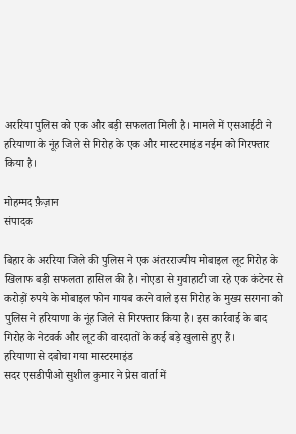अररिया पुलिस को एक और बड़ी सफलता मिली है। मामले में एसआईटी ने हरियाणा के नूंह जिले से गिरोह के एक और मास्टरमाइंड नईम को गिरफ्तार किया है।

मोहम्मद फ़ैज़ान
संपादक

बिहार के अररिया जिले की पुलिस ने एक अंतरराज्यीय मोबाइल लूट गिरोह के खिलाफ बड़ी सफलता हासिल की है। नोएडा से गुवाहाटी जा रहे एक कंटेनर से करोड़ों रुपये के मोबाइल फोन गायब करने वाले इस गिरोह के मुख्य सरगना को पुलिस ने हरियाणा के नूंह जिले से गिरफ्तार किया है। इस कार्रवाई के बाद गिरोह के नेटवर्क और लूट की वारदातों के कई बड़े खुलासे हुए हैं।
हरियाणा से दबोचा गया मास्टरमाइंड
सदर एसडीपीओ सुशील कुमार ने प्रेस वार्ता में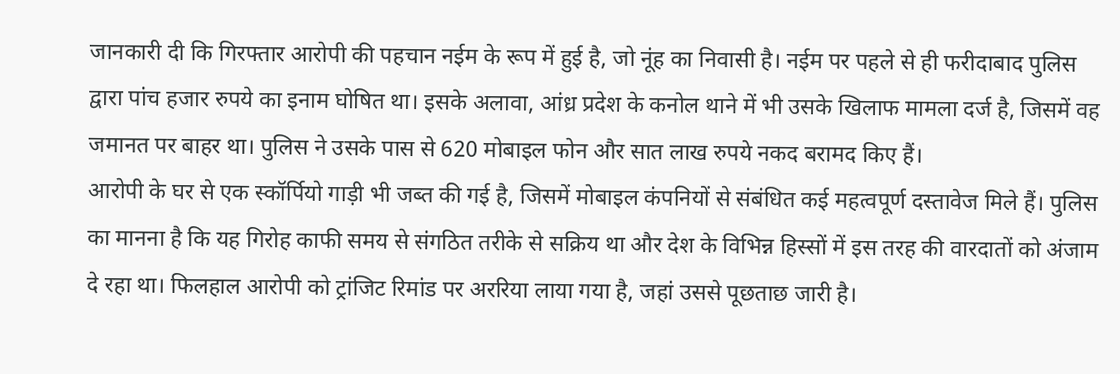जानकारी दी कि गिरफ्तार आरोपी की पहचान नईम के रूप में हुई है, जो नूंह का निवासी है। नईम पर पहले से ही फरीदाबाद पुलिस द्वारा पांच हजार रुपये का इनाम घोषित था। इसके अलावा, आंध्र प्रदेश के कनोल थाने में भी उसके खिलाफ मामला दर्ज है, जिसमें वह जमानत पर बाहर था। पुलिस ने उसके पास से 620 मोबाइल फोन और सात लाख रुपये नकद बरामद किए हैं।
आरोपी के घर से एक स्कॉर्पियो गाड़ी भी जब्त की गई है, जिसमें मोबाइल कंपनियों से संबंधित कई महत्वपूर्ण दस्तावेज मिले हैं। पुलिस का मानना है कि यह गिरोह काफी समय से संगठित तरीके से सक्रिय था और देश के विभिन्न हिस्सों में इस तरह की वारदातों को अंजाम दे रहा था। फिलहाल आरोपी को ट्रांजिट रिमांड पर अररिया लाया गया है, जहां उससे पूछताछ जारी है।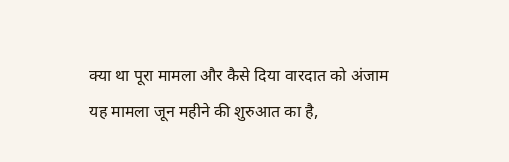क्या था पूरा मामला और कैसे दिया वारदात को अंजाम
यह मामला जून महीने की शुरुआत का है,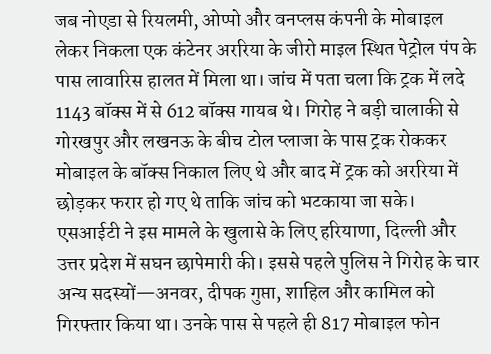जब नोएडा से रियलमी, ओप्पो और वनप्लस कंपनी के मोबाइल लेकर निकला एक कंटेनर अररिया के जीरो माइल स्थित पेट्रोल पंप के पास लावारिस हालत में मिला था। जांच में पता चला कि ट्रक में लदे 1143 बॉक्स में से 612 बॉक्स गायब थे। गिरोह ने बड़ी चालाकी से गोरखपुर और लखनऊ के बीच टोल प्लाजा के पास ट्रक रोककर मोबाइल के बॉक्स निकाल लिए थे और बाद में ट्रक को अररिया में छोड़कर फरार हो गए थे ताकि जांच को भटकाया जा सके।
एसआईटी ने इस मामले के खुलासे के लिए हरियाणा, दिल्ली और उत्तर प्रदेश में सघन छापेमारी की। इससे पहले पुलिस ने गिरोह के चार अन्य सदस्यों—अनवर, दीपक गुप्ता, शाहिल और कामिल को गिरफ्तार किया था। उनके पास से पहले ही 817 मोबाइल फोन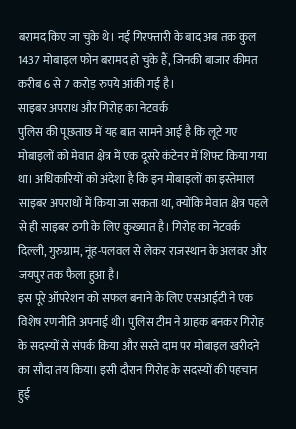बरामद किए जा चुके थे। नई गिरफ्तारी के बाद अब तक कुल 1437 मोबाइल फोन बरामद हो चुके हैं, जिनकी बाजार कीमत करीब 6 से 7 करोड़ रुपये आंकी गई है।
साइबर अपराध और गिरोह का नेटवर्क
पुलिस की पूछताछ में यह बात सामने आई है कि लूटे गए मोबाइलों को मेवात क्षेत्र में एक दूसरे कंटेनर में शिफ्ट किया गया था। अधिकारियों को अंदेशा है कि इन मोबाइलों का इस्तेमाल साइबर अपराधों में किया जा सकता था, क्योंकि मेवात क्षेत्र पहले से ही साइबर ठगी के लिए कुख्यात है। गिरोह का नेटवर्क दिल्ली, गुरुग्राम, नूंह-पलवल से लेकर राजस्थान के अलवर और जयपुर तक फैला हुआ है।
इस पूरे ऑपरेशन को सफल बनाने के लिए एसआईटी ने एक विशेष रणनीति अपनाई थी। पुलिस टीम ने ग्राहक बनकर गिरोह के सदस्यों से संपर्क किया और सस्ते दाम पर मोबाइल खरीदने का सौदा तय किया। इसी दौरान गिरोह के सदस्यों की पहचान हुई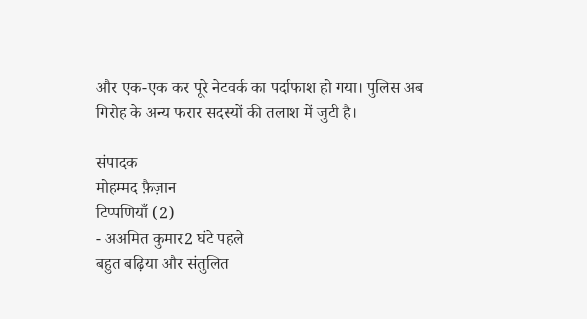और एक-एक कर पूरे नेटवर्क का पर्दाफाश हो गया। पुलिस अब गिरोह के अन्य फरार सदस्यों की तलाश में जुटी है।

संपादक
मोहम्मद फ़ैज़ान
टिप्पणियाँ (2)
- अअमित कुमार2 घंटे पहले
बहुत बढ़िया और संतुलित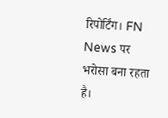रिपोर्टिंग। FN News पर भरोसा बना रहता है।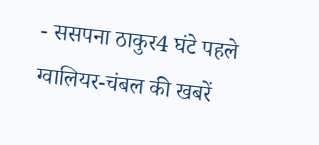- ससपना ठाकुर4 घंटे पहले
ग्वालियर-चंबल की खबरें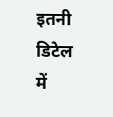इतनी डिटेल में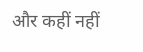और कहीं नहीं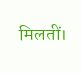मिलतीं।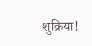शुक्रिया!